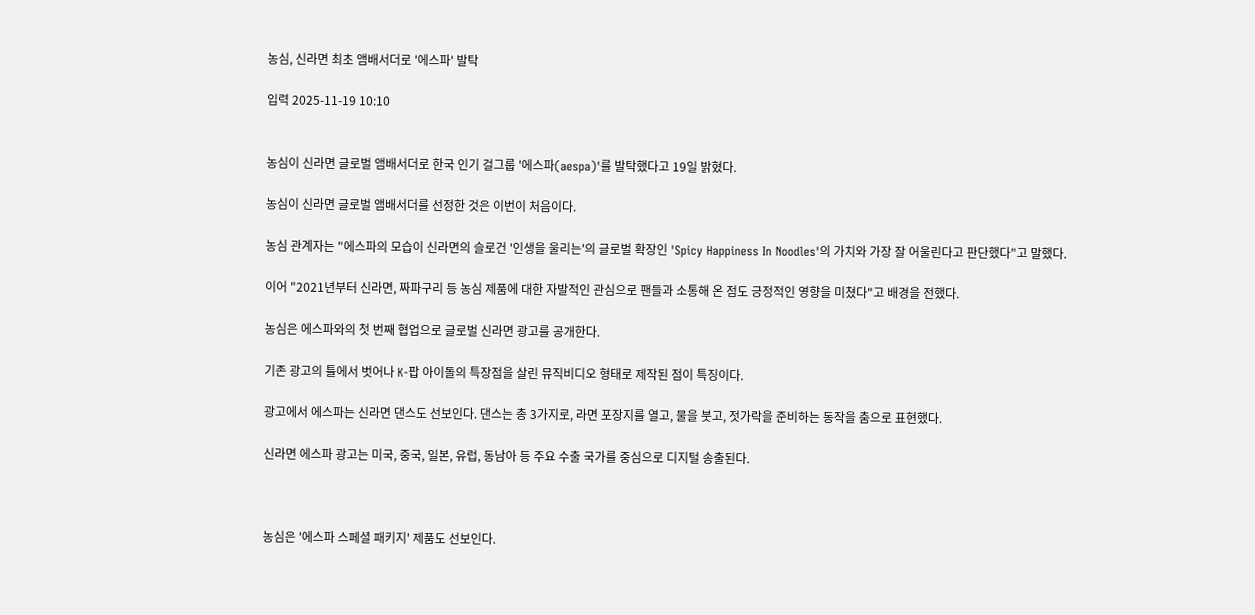농심, 신라면 최초 앰배서더로 '에스파' 발탁

입력 2025-11-19 10:10


농심이 신라면 글로벌 앰배서더로 한국 인기 걸그룹 '에스파(aespa)'를 발탁했다고 19일 밝혔다.

농심이 신라면 글로벌 앰배서더를 선정한 것은 이번이 처음이다.

농심 관계자는 "에스파의 모습이 신라면의 슬로건 '인생을 울리는'의 글로벌 확장인 'Spicy Happiness In Noodles'의 가치와 가장 잘 어울린다고 판단했다"고 말했다.

이어 "2021년부터 신라면, 짜파구리 등 농심 제품에 대한 자발적인 관심으로 팬들과 소통해 온 점도 긍정적인 영향을 미쳤다"고 배경을 전했다.

농심은 에스파와의 첫 번째 협업으로 글로벌 신라면 광고를 공개한다.

기존 광고의 틀에서 벗어나 K-팝 아이돌의 특장점을 살린 뮤직비디오 형태로 제작된 점이 특징이다.

광고에서 에스파는 신라면 댄스도 선보인다. 댄스는 총 3가지로, 라면 포장지를 열고, 물을 붓고, 젓가락을 준비하는 동작을 춤으로 표현했다.

신라면 에스파 광고는 미국, 중국, 일본, 유럽, 동남아 등 주요 수출 국가를 중심으로 디지털 송출된다.



농심은 '에스파 스페셜 패키지' 제품도 선보인다.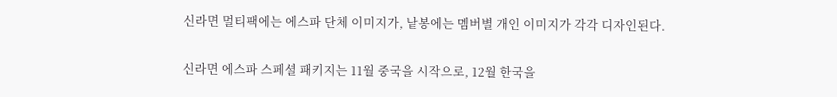신라면 멀티팩에는 에스파 단체 이미지가, 낱봉에는 멤버별 개인 이미지가 각각 디자인된다.

신라면 에스파 스페셜 패키지는 11월 중국을 시작으로, 12월 한국을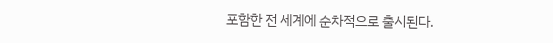포함한 전 세계에 순차적으로 출시된다.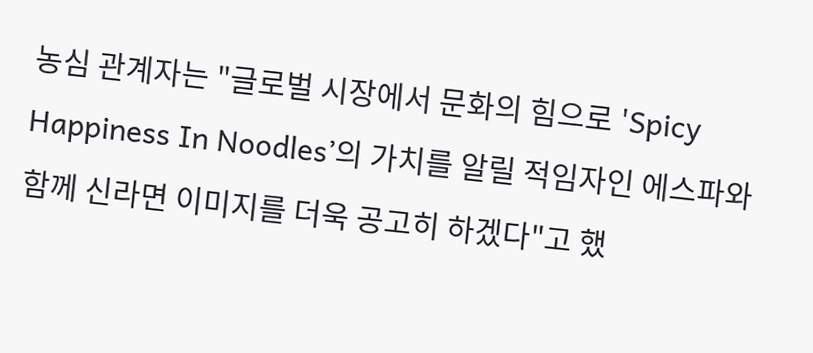농심 관계자는 "글로벌 시장에서 문화의 힘으로 'Spicy Happiness In Noodles’의 가치를 알릴 적임자인 에스파와 함께 신라면 이미지를 더욱 공고히 하겠다"고 했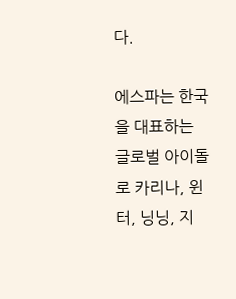다.

에스파는 한국을 대표하는 글로벌 아이돌로 카리나, 윈터, 닝닝, 지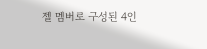젤 멤버로 구성된 4인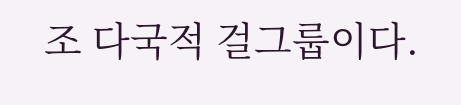조 다국적 걸그룹이다.